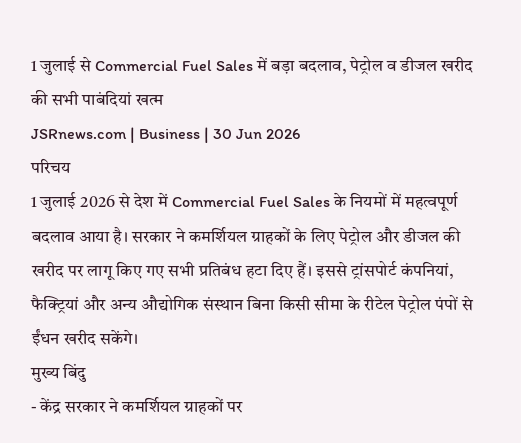1 जुलाई से Commercial Fuel Sales में बड़ा बदलाव, पेट्रोल व डीजल खरीद की सभी पाबंदियां खत्म
JSRnews.com | Business | 30 Jun 2026
परिचय
1 जुलाई 2026 से देश में Commercial Fuel Sales के नियमों में महत्वपूर्ण बदलाव आया है। सरकार ने कमर्शियल ग्राहकों के लिए पेट्रोल और डीजल की खरीद पर लागू किए गए सभी प्रतिबंध हटा दिए हैं। इससे ट्रांसपोर्ट कंपनियां, फैक्ट्रियां और अन्य औद्योगिक संस्थान बिना किसी सीमा के रीटेल पेट्रोल पंपों से ईंधन खरीद सकेंगे।
मुख्य बिंदु
- केंद्र सरकार ने कमर्शियल ग्राहकों पर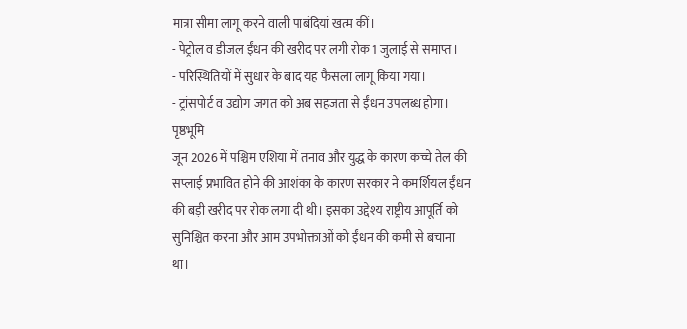मात्रा सीमा लागू करने वाली पाबंदियां खत्म कीं।
- पेट्रोल व डीजल ईंधन की खरीद पर लगी रोक 1 जुलाई से समाप्त।
- परिस्थितियों में सुधार के बाद यह फैसला लागू किया गया।
- ट्रांसपोर्ट व उद्योग जगत को अब सहजता से ईंधन उपलब्ध होगा।
पृष्ठभूमि
जून 2026 में पश्चिम एशिया में तनाव और युद्ध के कारण कच्चे तेल की सप्लाई प्रभावित होने की आशंका के कारण सरकार ने कमर्शियल ईंधन की बड़ी खरीद पर रोक लगा दी थी। इसका उद्देश्य राष्ट्रीय आपूर्ति को सुनिश्चित करना और आम उपभोक्ताओं को ईंधन की कमी से बचाना था।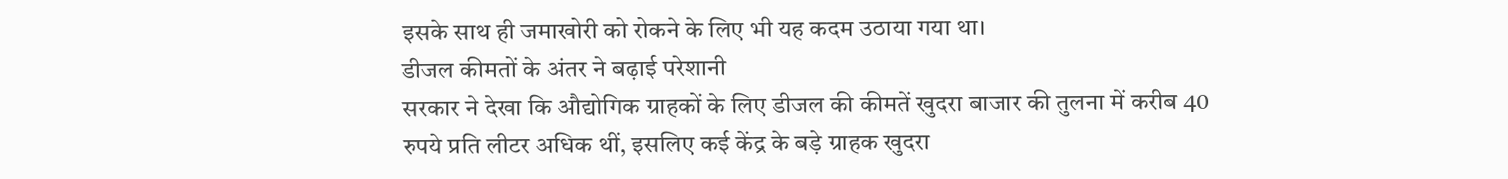इसके साथ ही जमाखोरी को रोकने के लिए भी यह कदम उठाया गया था।
डीजल कीमतों के अंतर ने बढ़ाई परेशानी
सरकार ने देखा कि औद्योगिक ग्राहकों के लिए डीजल की कीमतें खुदरा बाजार की तुलना में करीब 40 रुपये प्रति लीटर अधिक थीं, इसलिए कई केंद्र के बड़े ग्राहक खुदरा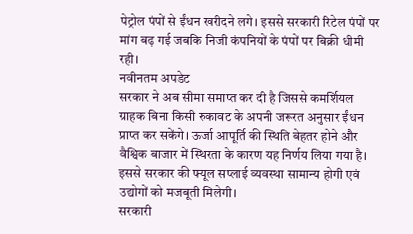पेट्रोल पंपों से ईंधन खरीदने लगे। इससे सरकारी रिटेल पंपों पर मांग बढ़ गई जबकि निजी कंपनियों के पंपों पर बिक्री धीमी रही।
नवीनतम अपडेट
सरकार ने अब सीमा समाप्त कर दी है जिससे कमर्शियल ग्राहक बिना किसी रुकावट के अपनी जरूरत अनुसार ईंधन प्राप्त कर सकेंगे। ऊर्जा आपूर्ति की स्थिति बेहतर होने और वैश्विक बाजार में स्थिरता के कारण यह निर्णय लिया गया है। इससे सरकार की फ्यूल सप्लाई व्यवस्था सामान्य होगी एवं उद्योगों को मजबूती मिलेगी।
सरकारी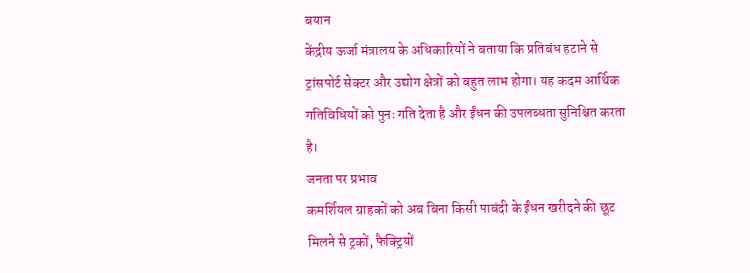बयान
केंद्रीय ऊर्जा मंत्रालय के अधिकारियों ने बताया कि प्रतिबंध हटाने से ट्रांसपोर्ट सेक्टर और उद्योग क्षेत्रों को बहुत लाभ होगा। यह कदम आर्थिक गतिविधियों को पुनः गति देता है और ईंधन की उपलब्धता सुनिश्चित करता है।
जनता पर प्रभाव
कमर्शियल ग्राहकों को अब बिना किसी पाबंदी के ईंधन खरीदने की छूट मिलने से ट्रकों, फैक्ट्रियों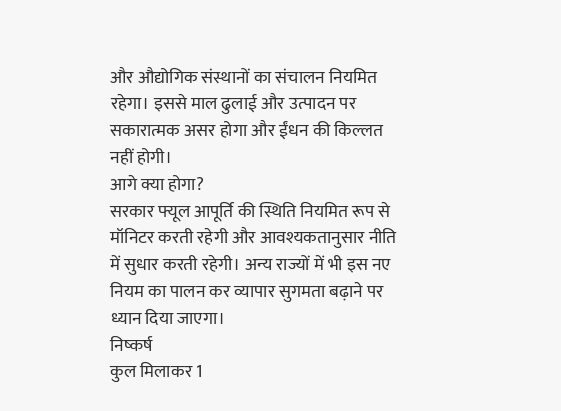और औद्योगिक संस्थानों का संचालन नियमित रहेगा। इससे माल ढुलाई और उत्पादन पर सकारात्मक असर होगा और ईंधन की किल्लत नहीं होगी।
आगे क्या होगा?
सरकार फ्यूल आपूर्ति की स्थिति नियमित रूप से मॉनिटर करती रहेगी और आवश्यकतानुसार नीति में सुधार करती रहेगी। अन्य राज्यों में भी इस नए नियम का पालन कर व्यापार सुगमता बढ़ाने पर ध्यान दिया जाएगा।
निष्कर्ष
कुल मिलाकर 1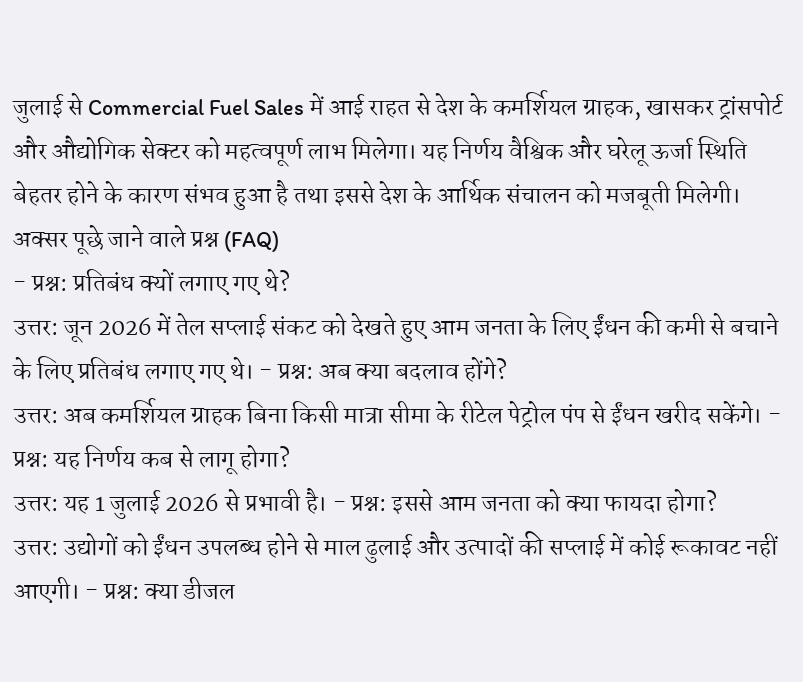जुलाई से Commercial Fuel Sales में आई राहत से देश के कमर्शियल ग्राहक, खासकर ट्रांसपोर्ट और औद्योगिक सेक्टर को महत्वपूर्ण लाभ मिलेगा। यह निर्णय वैश्विक और घरेलू ऊर्जा स्थिति बेहतर होने के कारण संभव हुआ है तथा इससे देश के आर्थिक संचालन को मजबूती मिलेगी।
अक्सर पूछे जाने वाले प्रश्न (FAQ)
- प्रश्न: प्रतिबंध क्यों लगाए गए थे?
उत्तर: जून 2026 में तेल सप्लाई संकट को देखते हुए आम जनता के लिए ईंधन की कमी से बचाने के लिए प्रतिबंध लगाए गए थे। - प्रश्न: अब क्या बदलाव होंगे?
उत्तर: अब कमर्शियल ग्राहक बिना किसी मात्रा सीमा के रीटेल पेट्रोल पंप से ईंधन खरीद सकेंगे। - प्रश्न: यह निर्णय कब से लागू होगा?
उत्तर: यह 1 जुलाई 2026 से प्रभावी है। - प्रश्न: इससे आम जनता को क्या फायदा होगा?
उत्तर: उद्योगों को ईंधन उपलब्ध होने से माल ढुलाई और उत्पादों की सप्लाई में कोई रूकावट नहीं आएगी। - प्रश्न: क्या डीजल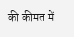की कीमत में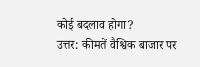कोई बदलाव होगा?
उत्तर: कीमतें वैश्विक बाजार पर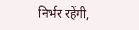निर्भर रहेंगी,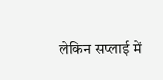लेकिन सप्लाई में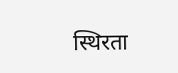स्थिरता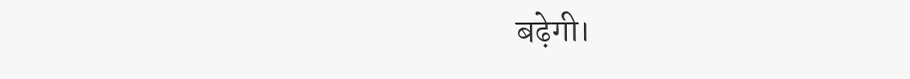बढ़ेगी।